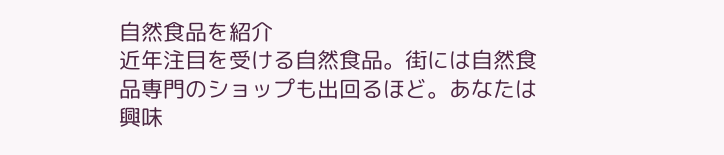自然食品を紹介
近年注目を受ける自然食品。街には自然食品専門のショップも出回るほど。あなたは興味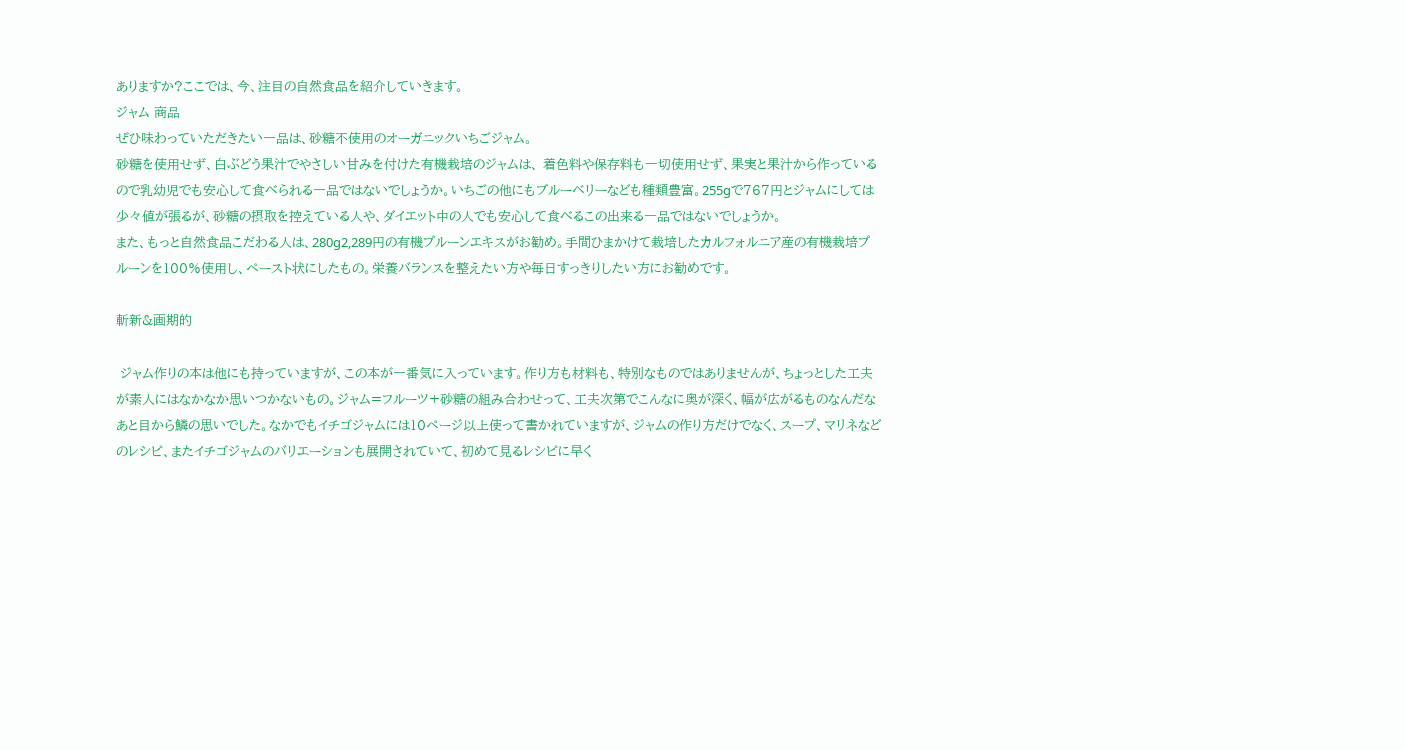ありますか?ここでは、今、注目の自然食品を紹介していきます。
ジャム 商品
ぜひ味わっていただきたい一品は、砂糖不使用のオーガニックいちごジャム。
砂糖を使用せず、白ぶどう果汁でやさしい甘みを付けた有機栽培のジャムは、 着色料や保存料も一切使用せず、果実と果汁から作っているので乳幼児でも安心して食べられる一品ではないでしょうか。いちごの他にもブルーベリーなども種類豊富。255gで767円とジャムにしては少々値が張るが、砂糖の摂取を控えている人や、ダイエット中の人でも安心して食べるこの出来る一品ではないでしょうか。
また、もっと自然食品こだわる人は、280g2,289円の有機プルーンエキスがお勧め。手間ひまかけて栽培したカルフォルニア産の有機栽培プルーンを100%使用し、ペースト状にしたもの。栄養バランスを整えたい方や毎日すっきりしたい方にお勧めです。

斬新&画期的

 ジャム作りの本は他にも持っていますが、この本が一番気に入っています。作り方も材料も、特別なものではありませんが、ちょっとした工夫が素人にはなかなか思いつかないもの。ジャム=フルーツ+砂糖の組み合わせって、工夫次第でこんなに奥が深く、幅が広がるものなんだなあと目から鱗の思いでした。なかでもイチゴジャムには10ページ以上使って書かれていますが、ジャムの作り方だけでなく、スープ、マリネなどのレシピ、またイチゴジャムのバリエーションも展開されていて、初めて見るレシピに早く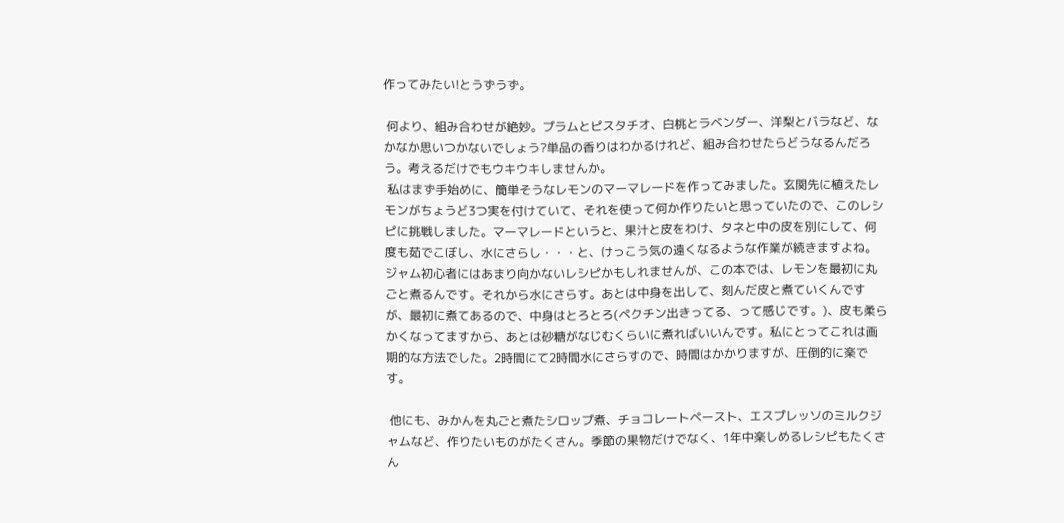作ってみたい!とうずうず。

 何より、組み合わせが絶妙。プラムとピスタチオ、白桃とラベンダー、洋梨とバラなど、なかなか思いつかないでしょう?単品の香りはわかるけれど、組み合わせたらどうなるんだろう。考えるだけでもウキウキしませんか。
 私はまず手始めに、簡単そうなレモンのマーマレードを作ってみました。玄関先に植えたレモンがちょうど3つ実を付けていて、それを使って何か作りたいと思っていたので、このレシピに挑戦しました。マーマレードというと、果汁と皮をわけ、タネと中の皮を別にして、何度も茹でこぼし、水にさらし・・・と、けっこう気の遠くなるような作業が続きますよね。ジャム初心者にはあまり向かないレシピかもしれませんが、この本では、レモンを最初に丸ごと煮るんです。それから水にさらす。あとは中身を出して、刻んだ皮と煮ていくんですが、最初に煮てあるので、中身はとろとろ(ペクチン出きってる、って感じです。)、皮も柔らかくなってますから、あとは砂糖がなじむくらいに煮ればいいんです。私にとってこれは画期的な方法でした。2時間にて2時間水にさらすので、時間はかかりますが、圧倒的に楽です。

 他にも、みかんを丸ごと煮たシロップ煮、チョコレートペースト、エスプレッソのミルクジャムなど、作りたいものがたくさん。季節の果物だけでなく、1年中楽しめるレシピもたくさん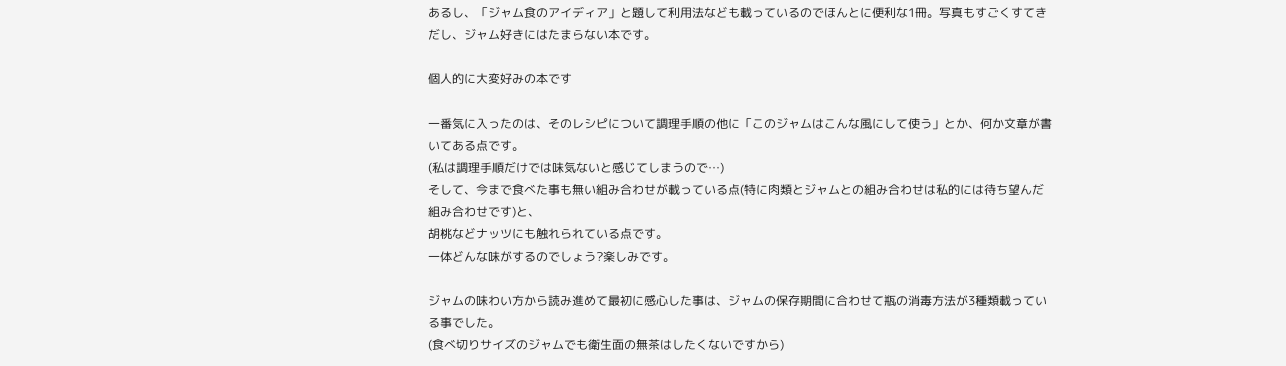あるし、「ジャム食のアイディア」と題して利用法なども載っているのでほんとに便利な1冊。写真もすごくすてきだし、ジャム好きにはたまらない本です。

個人的に大変好みの本です

一番気に入ったのは、そのレシピについて調理手順の他に「このジャムはこんな風にして使う」とか、何か文章が書いてある点です。
(私は調理手順だけでは味気ないと感じてしまうので…)
そして、今まで食べた事も無い組み合わせが載っている点(特に肉類とジャムとの組み合わせは私的には待ち望んだ組み合わせです)と、
胡桃などナッツにも触れられている点です。
一体どんな味がするのでしょう?楽しみです。

ジャムの味わい方から読み進めて最初に感心した事は、ジャムの保存期間に合わせて瓶の消毒方法が3種類載っている事でした。
(食べ切りサイズのジャムでも衛生面の無茶はしたくないですから)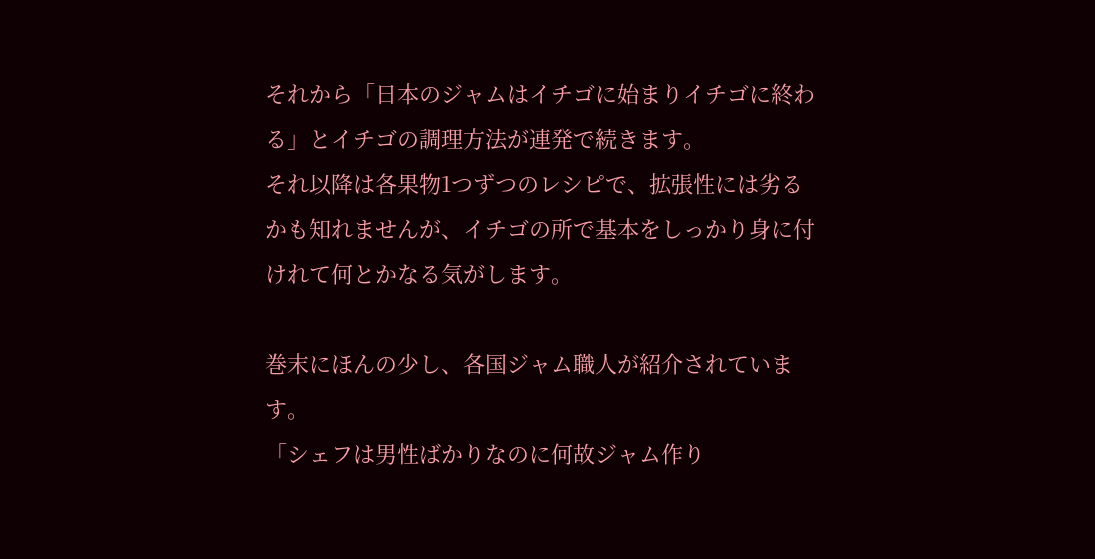それから「日本のジャムはイチゴに始まりイチゴに終わる」とイチゴの調理方法が連発で続きます。
それ以降は各果物1つずつのレシピで、拡張性には劣るかも知れませんが、イチゴの所で基本をしっかり身に付けれて何とかなる気がします。

巻末にほんの少し、各国ジャム職人が紹介されています。
「シェフは男性ばかりなのに何故ジャム作り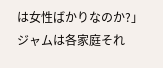は女性ばかりなのか?」
ジャムは各家庭それ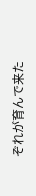ぞれが育んで来た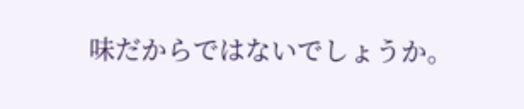味だからではないでしょうか。